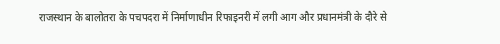राजस्थान के बालोतरा के पचपदरा में निर्माणाधीन रिफाइनरी में लगी आग और प्रधानमंत्री के दौरे से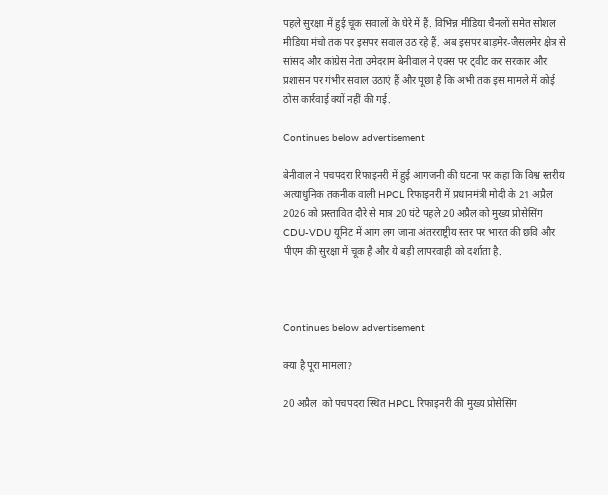पहले सुरक्षा में हुई चूक सवालों के घेरे में हैं. विभिन्न मीडिया चैनलों समेत सोशल मीडिया मंचो तक पर इसपर सवाल उठ रहे हैं. अब इसपर बाड़मेर-जैसलमेर क्षेत्र से सांसद और कांग्रेस नेता उमेदराम बेनीवाल ने एक्स पर ट्वीट कर सरकार और प्रशासन पर गंभीर सवाल उठाएं हैं और पूछा है कि अभी तक इस मामले में कोई ठोस कार्रवाई क्यों नहीं की गई.

Continues below advertisement

बेनीवाल ने पचपदरा रिफाइनरी में हुई आगजनी की घटना पर कहा कि विश्व स्तरीय अत्याधुनिक तकनीक वाली HPCL रिफाइनरी में प्रधानमंत्री मोदी के 21 अप्रैल 2026 को प्रस्तावित दौरे से मात्र 20 घंटे पहले 20 अप्रैल को मुख्य प्रोसेसिंग CDU-VDU यूनिट में आग लग जाना अंतरराष्ट्रीय स्तर पर भारत की छवि और पीएम की सुरक्षा में चूक है और ये बड़ी लापरवाही को दर्शाता है.



Continues below advertisement

क्या है पूरा मामला?

20 अप्रैल  को पचपदरा स्थित HPCL रिफाइनरी की मुख्य प्रोसेसिंग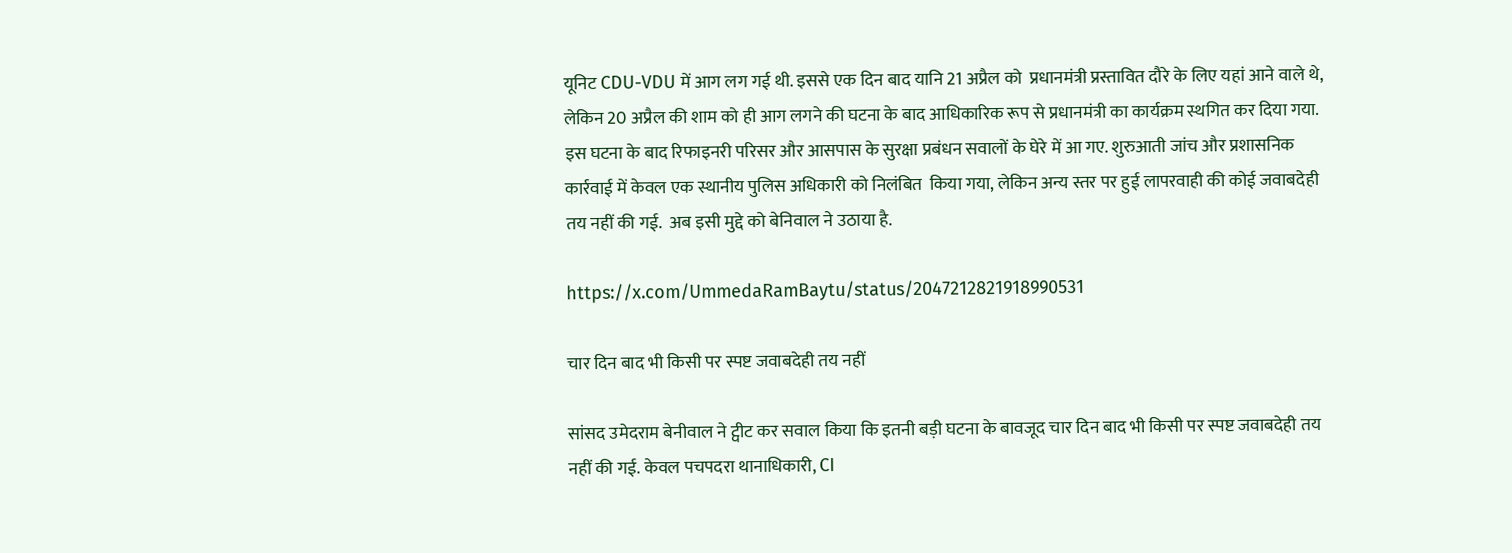यूनिट CDU-VDU में आग लग गई थी. इससे एक दिन बाद यानि 21 अप्रैल को  प्रधानमंत्री प्रस्तावित दौरे के लिए यहां आने वाले थे, लेकिन 20 अप्रैल की शाम को ही आग लगने की घटना के बाद आधिकारिक रूप से प्रधानमंत्री का कार्यक्रम स्थगित कर दिया गया.  इस घटना के बाद रिफाइनरी परिसर और आसपास के सुरक्षा प्रबंधन सवालों के घेरे में आ गए. शुरुआती जांच और प्रशासनिक कार्रवाई में केवल एक स्थानीय पुलिस अधिकारी को निलंबित  किया गया, लेकिन अन्य स्तर पर हुई लापरवाही की कोई जवाबदेही तय नहीं की गई.  अब इसी मुद्दे को बेनिवाल ने उठाया है.

https://x.com/UmmedaRamBaytu/status/2047212821918990531

चार दिन बाद भी किसी पर स्पष्ट जवाबदेही तय नहीं

सांसद उमेदराम बेनीवाल ने ट्वीट कर सवाल किया कि इतनी बड़ी घटना के बावजूद चार दिन बाद भी किसी पर स्पष्ट जवाबदेही तय नहीं की गई. केवल पचपदरा थानाधिकारी, CI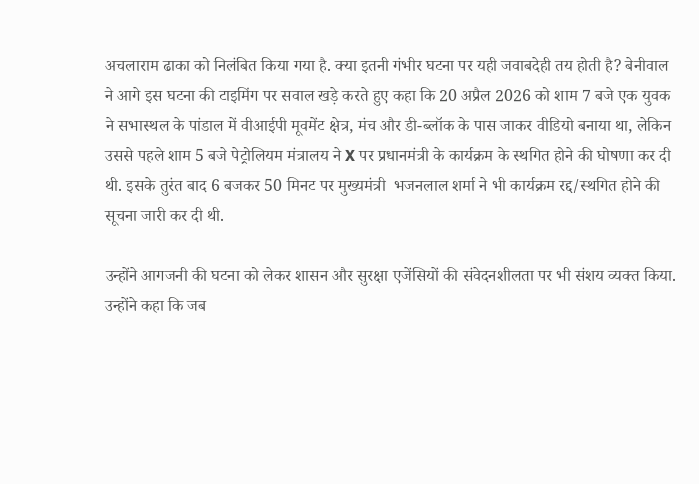अचलाराम ढाका को निलंबित किया गया है. क्या इतनी गंभीर घटना पर यही जवाबदेही तय होती है? बेनीवाल ने आगे इस घटना की टाइमिंग पर सवाल खड़े करते हुए कहा कि 20 अप्रैल 2026 को शाम 7 बजे एक युवक ने सभास्थल के पांडाल में वीआईपी मूवमेंट क्षेत्र, मंच और डी-ब्लॉक के पास जाकर वीडियो बनाया था, लेकिन उससे पहले शाम 5 बजे पेट्रोलियम मंत्रालय ने X पर प्रधानमंत्री के कार्यक्रम के स्थगित होने की घोषणा कर दी थी. इसके तुरंत बाद 6 बजकर 50 मिनट पर मुख्यमंत्री  भजनलाल शर्मा ने भी कार्यक्रम रद्द/स्थगित होने की सूचना जारी कर दी थी.

उन्होंने आगजनी की घटना को लेकर शासन और सुरक्षा एजेंसियों की संवेदनशीलता पर भी संशय व्यक्त किया. उन्होंने कहा कि जब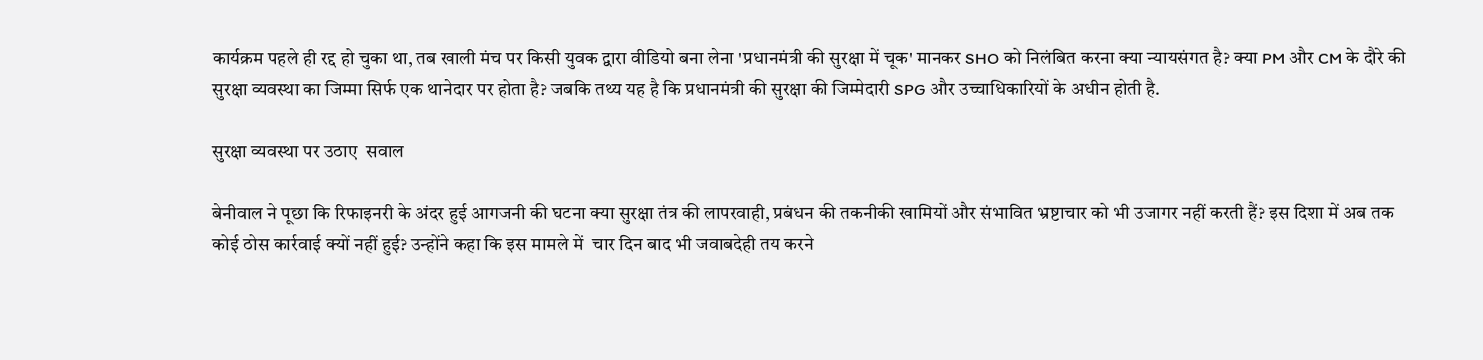कार्यक्रम पहले ही रद्द हो चुका था, तब खाली मंच पर किसी युवक द्वारा वीडियो बना लेना 'प्रधानमंत्री की सुरक्षा में चूक' मानकर SHO को निलंबित करना क्या न्यायसंगत है? क्या PM और CM के दौरे की सुरक्षा व्यवस्था का जिम्मा सिर्फ एक थानेदार पर होता है? जबकि तथ्य यह है कि प्रधानमंत्री की सुरक्षा की जिम्मेदारी SPG और उच्चाधिकारियों के अधीन होती है.

सुरक्षा व्यवस्था पर उठाए  सवाल

बेनीवाल ने पूछा कि रिफाइनरी के अंदर हुई आगजनी की घटना क्या सुरक्षा तंत्र की लापरवाही, प्रबंधन की तकनीकी खामियों और संभावित भ्रष्टाचार को भी उजागर नहीं करती हैं? इस दिशा में अब तक कोई ठोस कार्रवाई क्यों नहीं हुई? उन्होंने कहा कि इस मामले में  चार दिन बाद भी जवाबदेही तय करने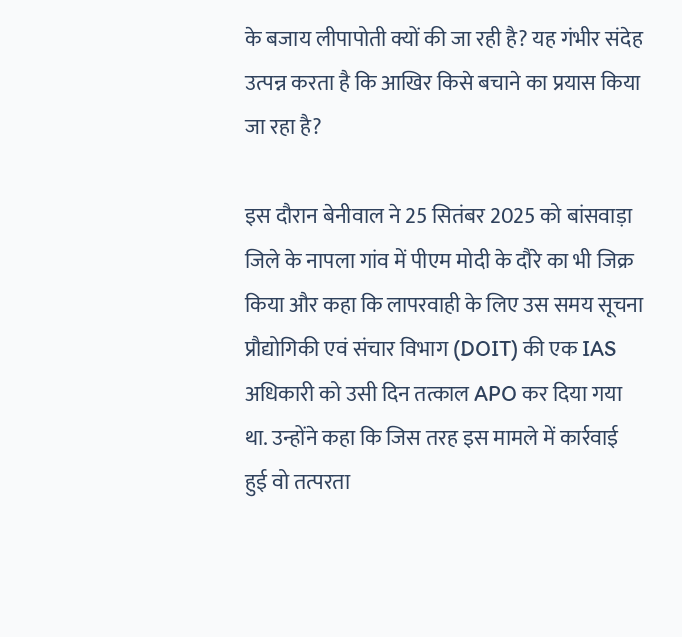के बजाय लीपापोती क्यों की जा रही है? यह गंभीर संदेह उत्पन्न करता है कि आखिर किसे बचाने का प्रयास किया जा रहा है?

इस दौरान बेनीवाल ने 25 सितंबर 2025 को बांसवाड़ा जिले के नापला गांव में पीएम मोदी के दौरे का भी जिक्र किया और कहा कि लापरवाही के लिए उस समय सूचना प्रौद्योगिकी एवं संचार विभाग (DOIT) की एक IAS अधिकारी को उसी दिन तत्काल APO कर दिया गया था. उन्होंने कहा कि जिस तरह इस मामले में कार्रवाई हुई वो तत्परता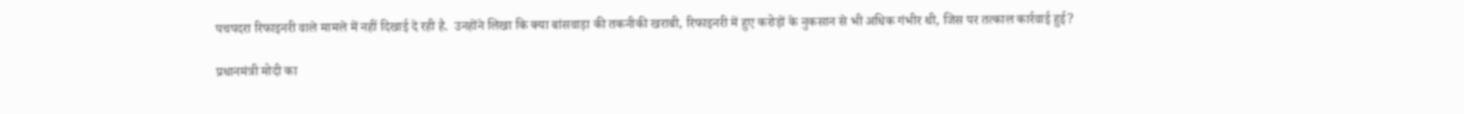पचपदरा रिफाइनरी वाले मामले में नहीं दिखाई दे रही है.  उनहोंने लिखा कि क्या बांसवाड़ा की तकनीकी खराबी, रिफाइनरी में हुए करोड़ों के नुकसान से भी अधिक गंभीर थी, जिस पर तत्काल कार्रवाई हुई?

प्रधानमंत्री मोदी का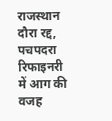राजस्थान दौरा रद्द, पचपदरा रिफाइनरी में आग की वजह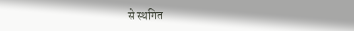से स्थगित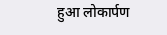हुआ लोकार्पण